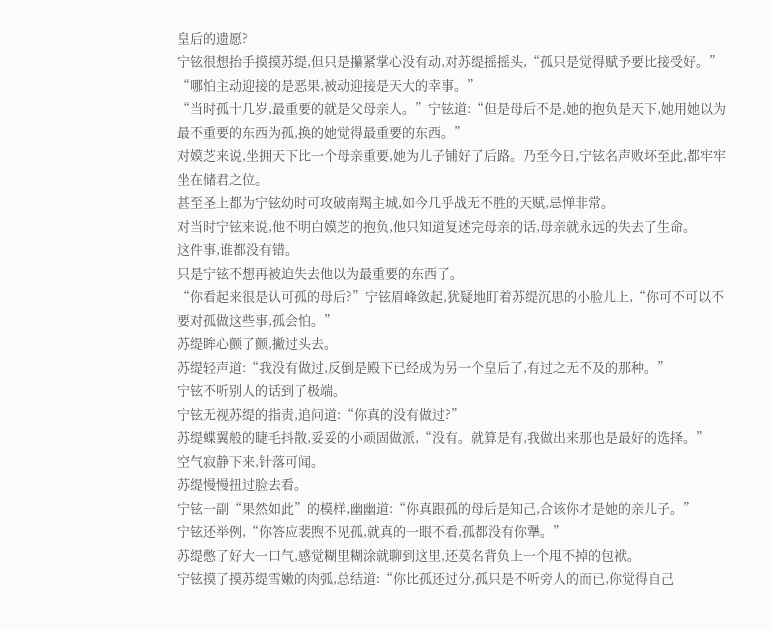皇后的遗愿?
宁铉很想抬手摸摸苏缇,但只是攥紧掌心没有动,对苏缇摇摇头,“孤只是觉得赋予要比接受好。”
“哪怕主动迎接的是恶果,被动迎接是天大的幸事。”
“当时孤十几岁,最重要的就是父母亲人。”宁铉道:“但是母后不是,她的抱负是天下,她用她以为最不重要的东西为孤,换的她觉得最重要的东西。”
对嫫芝来说,坐拥天下比一个母亲重要,她为儿子铺好了后路。乃至今日,宁铉名声败坏至此,都牢牢坐在储君之位。
甚至圣上都为宁铉幼时可攻破南羯主城,如今几乎战无不胜的天赋,忌惮非常。
对当时宁铉来说,他不明白嫫芝的抱负,他只知道复述完母亲的话,母亲就永远的失去了生命。
这件事,谁都没有错。
只是宁铉不想再被迫失去他以为最重要的东西了。
“你看起来很是认可孤的母后?”宁铉眉峰敛起,犹疑地盯着苏缇沉思的小脸儿上,“你可不可以不要对孤做这些事,孤会怕。”
苏缇眸心颤了颤,撇过头去。
苏缇轻声道:“我没有做过,反倒是殿下已经成为另一个皇后了,有过之无不及的那种。”
宁铉不听别人的话到了极端。
宁铉无视苏缇的指责,追问道:“你真的没有做过?”
苏缇蝶翼般的睫毛抖散,妥妥的小顽固做派,“没有。就算是有,我做出来那也是最好的选择。”
空气寂静下来,针落可闻。
苏缇慢慢扭过脸去看。
宁铉一副“果然如此”的模样,幽幽道:“你真跟孤的母后是知己,合该你才是她的亲儿子。”
宁铉还举例,“你答应裴煦不见孤,就真的一眼不看,孤都没有你犟。”
苏缇憋了好大一口气,感觉糊里糊涂就聊到这里,还莫名背负上一个甩不掉的包袱。
宁铉摸了摸苏缇雪嫩的肉弧,总结道:“你比孤还过分,孤只是不听旁人的而已,你觉得自己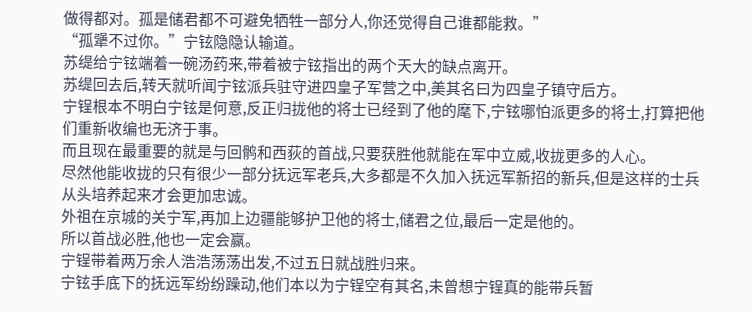做得都对。孤是储君都不可避免牺牲一部分人,你还觉得自己谁都能救。”
“孤犟不过你。”宁铉隐隐认输道。
苏缇给宁铉端着一碗汤药来,带着被宁铉指出的两个天大的缺点离开。
苏缇回去后,转天就听闻宁铉派兵驻守进四皇子军营之中,美其名曰为四皇子镇守后方。
宁锃根本不明白宁铉是何意,反正归拢他的将士已经到了他的麾下,宁铉哪怕派更多的将士,打算把他们重新收编也无济于事。
而且现在最重要的就是与回鹘和西荻的首战,只要获胜他就能在军中立威,收拢更多的人心。
尽然他能收拢的只有很少一部分抚远军老兵,大多都是不久加入抚远军新招的新兵,但是这样的士兵从头培养起来才会更加忠诚。
外祖在京城的关宁军,再加上边疆能够护卫他的将士,储君之位,最后一定是他的。
所以首战必胜,他也一定会赢。
宁锃带着两万余人浩浩荡荡出发,不过五日就战胜归来。
宁铉手底下的抚远军纷纷躁动,他们本以为宁锃空有其名,未曾想宁锃真的能带兵暂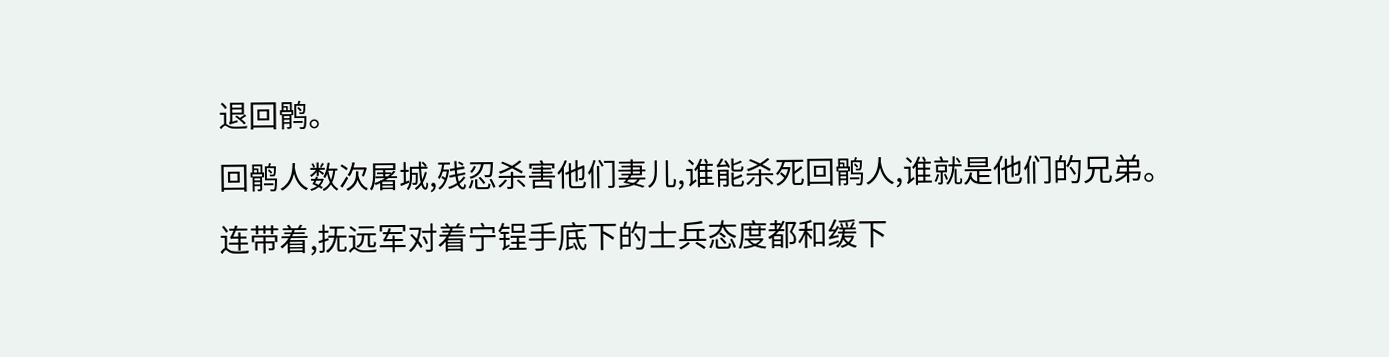退回鹘。
回鹘人数次屠城,残忍杀害他们妻儿,谁能杀死回鹘人,谁就是他们的兄弟。
连带着,抚远军对着宁锃手底下的士兵态度都和缓下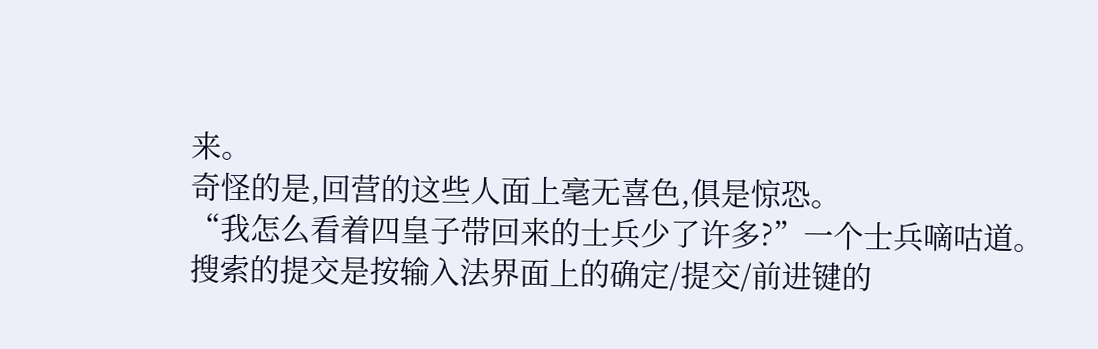来。
奇怪的是,回营的这些人面上毫无喜色,俱是惊恐。
“我怎么看着四皇子带回来的士兵少了许多?”一个士兵嘀咕道。
搜索的提交是按输入法界面上的确定/提交/前进键的